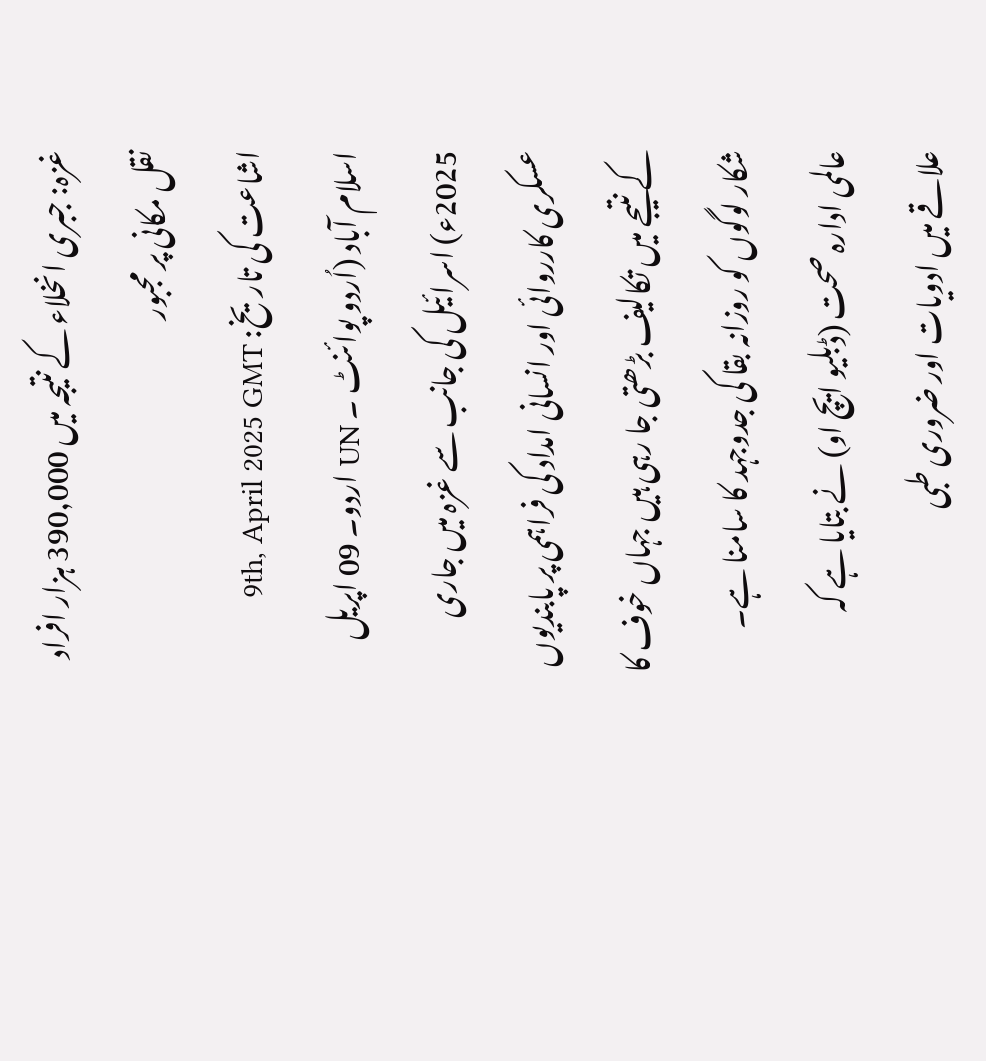غزہ: جبری انخلاء کے نتیجہ میں 390,000 ہزار افراد نقل مکانی پر مجبور
اشاعت کی تاریخ: 9th, April 2025 GMT
اسلام آباد (اُردو پوائنٹ ۔ UN اردو۔ 09 اپریل 2025ء) اسرائیل کی جانب سے غزہ میں جاری عسکری کارروائی اور انسانی امداد کی فراہمی پر پابندیوں کے نتیجے میں تکالیف بڑھتی جا رہی ہیں جہاں خوف کا شکار لوگوں کو روزانہ بقا کی جدوجہد کا سامنا ہے۔
عالمی ادارہ صحت (ڈبلیو ایچ او) نے بتایا ہے کہ علاقے میں ادویات اور ضروری طبی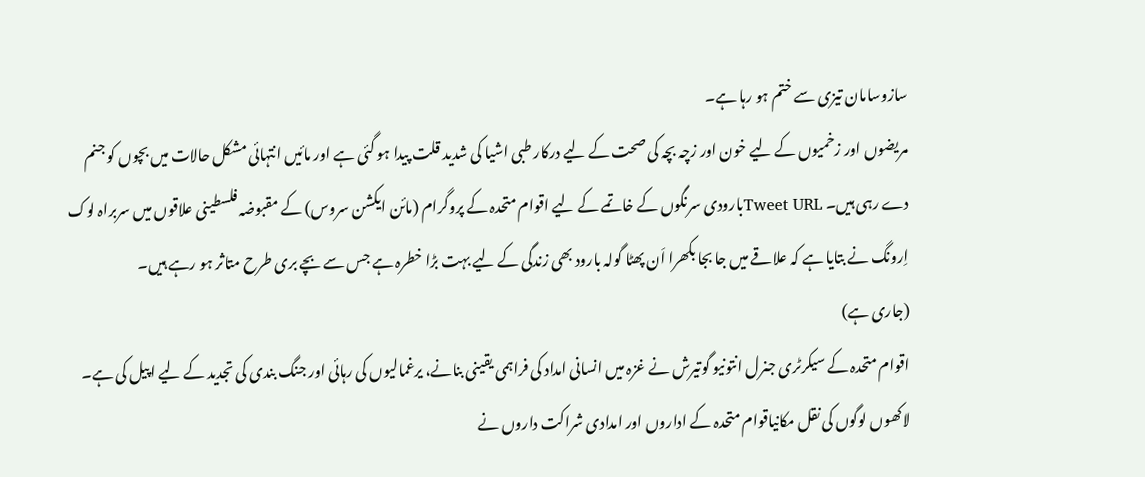سازوسامان تیزی سے ختم ہو رہا ہے۔
مریضوں اور زخمیوں کے لیے خون اور زچہ بچہ کی صحت کے لیے درکار طبی اشیا کی شدید قلت پیدا ہو گئی ہے اور مائیں انتہائی مشکل حالات میں بچوں کو جنم دے رہی ہیں۔ Tweet URLبارودی سرنگوں کے خاتمے کے لیے اقوام متحدہ کے پروگرام (مائن ایکشن سروس) کے مقبوضہ فلسطینی علاقوں میں سربراہ لوک اِرونگ نے بتایا ہے کہ علاقے میں جا بجا بکھرا اَن پھٹا گولہ بارود بھی زندگی کے لیے بہت بڑا خطرہ ہے جس سے بچے بری طرح متاثر ہو رہے ہیں۔
(جاری ہے)
اقوام متحدہ کے سیکرٹری جنرل انتونیو گوتیرش نے غزہ میں انسانی امداد کی فراہمی یقینی بنانے، یرغمالیوں کی رہائی اور جنگ بندی کی تجدید کے لیے اپیل کی ہے۔
لاکھوں لوگوں کی نقل مکانیاقوام متحدہ کے اداروں اور امدادی شراکت داروں نے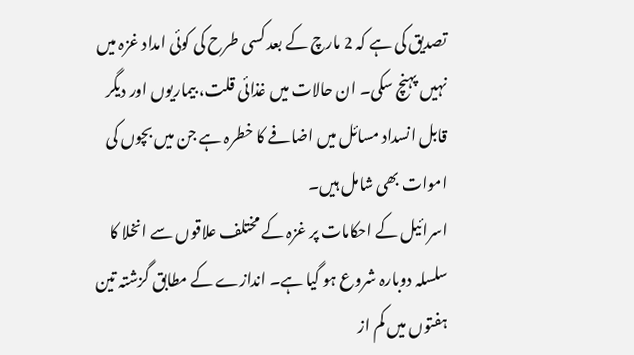تصدیق کی ہے کہ 2 مارچ کے بعد کسی طرح کی کوئی امداد غزہ میں نہیں پہنچ سکی۔ ان حالات میں غذائی قلت، بیماریوں اور دیگر قابل انسداد مسائل میں اضافے کا خطرہ ہے جن میں بچوں کی اموات بھی شامل ہیں۔
اسرائیل کے احکامات پر غزہ کے مختلف علاقوں سے انخلا کا سلسلہ دوبارہ شروع ہو گیا ہے۔ اندازے کے مطابق گزشتہ تین ہفتوں میں کم از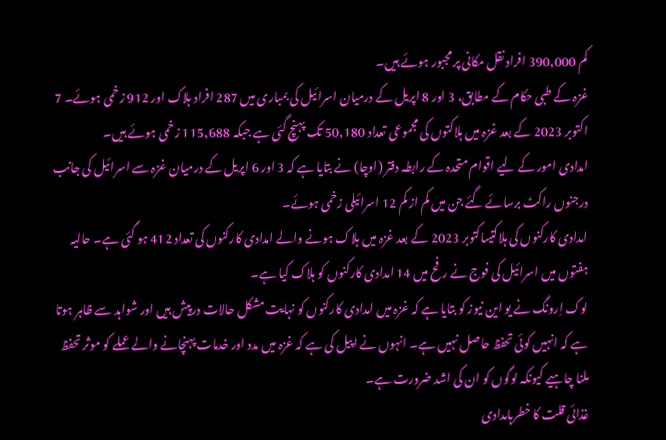کم 390,000 افراد نقل مکانی پر مجبور ہوئے ہیں۔
غزہ کے طبی حکام کے مطابق، 3 اور 8 اپریل کے درمیان اسرائیل کی بمباری میں 287 افراد ہلاک اور 912 زخمی ہوئے۔ 7 اکتوبر 2023 کے بعد غزہ میں ہلاکتوں کی مجموعی تعداد 50,180 تک پہنچ گئی ہے جبکہ 115,688 زخمی ہوئے ہیں۔
امدادی امور کے لیے اقوام متحدہ کے رابطہ دفتر (اوچا) نے بتایا ہے کہ 3 اور 6 اپریل کے درمیان غزہ سے اسرائیل کی جانب درجنوں راکٹ برسائے گئے جن میں کم از کم 12 اسرائیلی زخمی ہوئے۔
امدادی کارکنوں کی ہلاکتیںاکتوبر 2023 کے بعد غزہ میں ہلاک ہونے والے امدادی کارکنوں کی تعداد 412 ہو گئی ہے۔ حالیہ ہفتوں میں اسرائیل کی فوج نے رفح میں 14 امدادی کارکنوں کو ہلاک کیا ہے۔
لوک اِرونگ نے یو این نیوز کو بتایا ہے کہ غزہ میں امدادی کارکنوں کو نہایت مشکل حالات درپیش ہیں اور شواہد سے ظاہر ہوتا ہے کہ انہیں کوئی تحفظ حاصل نہیں ہے۔ انہوں نے اپیل کی ہے کہ غزہ میں مدد اور خدمات پہنچانے والے عملے کو موثر تحفظ ملنا چاہیے کیونکہ لوگوں کو ان کی اشد ضرورت ہے۔
غذائی قلت کا خطرہامدادی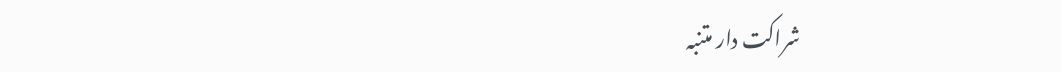شراکت دار متنبہ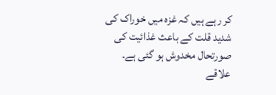کر رہے ہیں کہ غزہ میں خوراک کی شدید قلت کے باعث غذائیت کی صورتحال مخدوش ہو گئی ہے۔
علاقے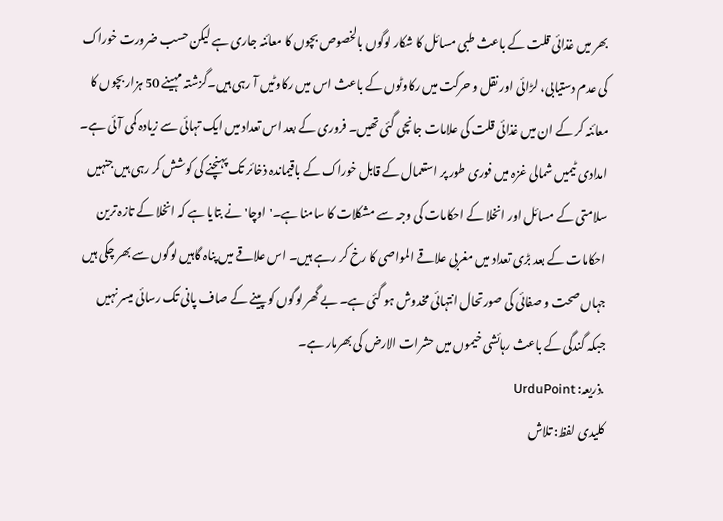بھر میں غذائی قلت کے باعث طبی مسائل کا شکار لوگوں بالخصوص بچوں کا معائنہ جاری ہے لیکن حسب ضرورت خوراک کی عدم دستیابی، لڑائی اور نقل و حرکت میں رکاوٹوں کے باعث اس میں رکاوٹیں آ رہی ہیں۔گزشتہ مہینے 50 ہزار بچوں کا معائنہ کر کے ان میں غذائی قلت کی علامات جانچی گئی تھیں۔ فروری کے بعد اس تعداد میں ایک تہائی سے زیادہ کمی آئی ہے۔
امدادی ٹیمیں شمالی غزہ میں فوری طور پر استعمال کے قابل خوراک کے باقیماندہ ذخائر تک پہنچنے کی کوشش کر رہی ہیں جنہیں سلامتی کے مسائل اور انخلا کے احکامات کی وجہ سے مشکلات کا سامنا ہے۔'اوچا' نے بتایا ہے کہ انخلا کے تازہ ترین احکامات کے بعد بڑی تعداد میں مغربی علاقے المواصی کا رخ کر رہے ہیں۔ اس علاقے میں پناہ گاہیں لوگوں سے بھر چکی ہیں جہاں صحت و صفائی کی صورتحال انتہائی مخدوش ہو گئی ہے۔ بے گھر لوگوں کو پینے کے صاف پانی تک رسائی میسر نہیں جبکہ گندگی کے باعث رہائشی خیموں میں حشرات الارض کی بھرمار ہے۔
.ذریعہ: UrduPoint
کلیدی لفظ: تلاش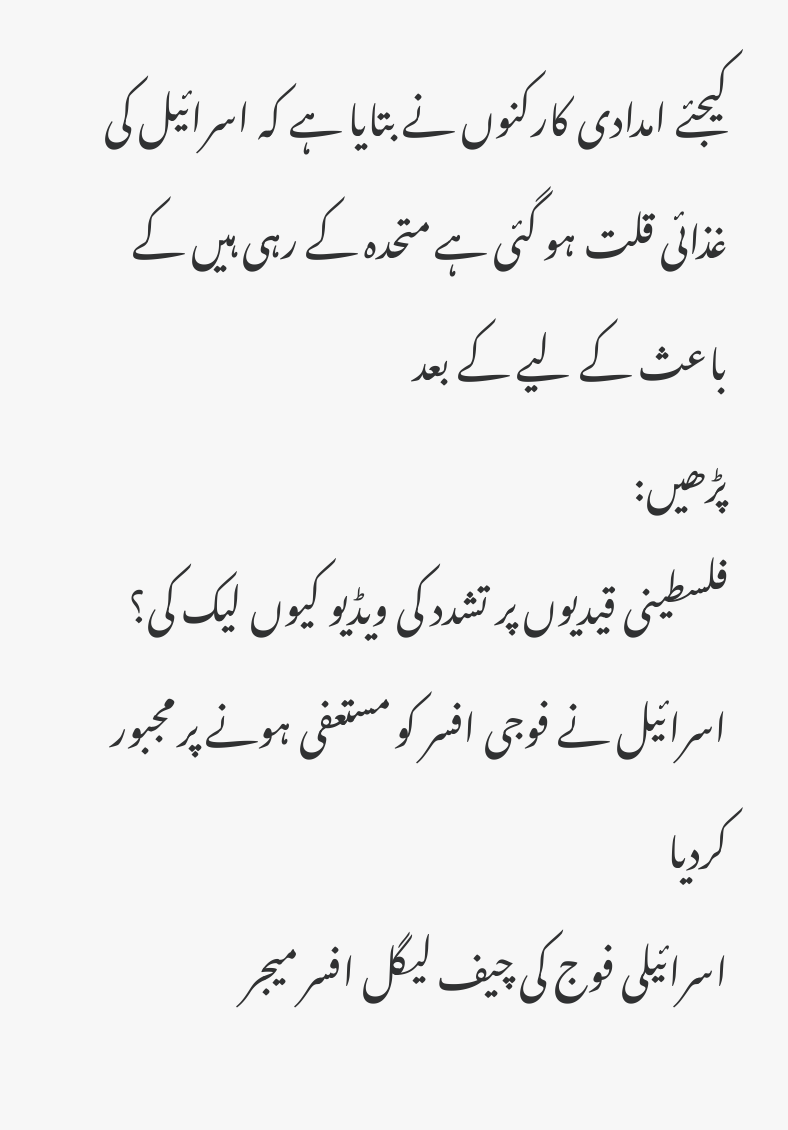کیجئے امدادی کارکنوں نے بتایا ہے کہ اسرائیل کی غذائی قلت ہو گئی ہے متحدہ کے رہی ہیں کے باعث کے لیے کے بعد
پڑھیں:
فلسطینی قیدیوں پر تشدد کی ویڈیو کیوں لیک کی؟ اسرائیل نے فوجی افسر کو مستعفی ہونے پر مجبور کردیا
اسرائیلی فوج کی چیف لیگل افسر میجر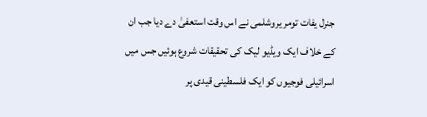جنرل یفات تومر یروشلمی نے اس وقت استعفیٰ دے دیا جب ان کے خلاف ایک ویڈیو لیک کی تحقیقات شروع ہوئیں جس میں اسرائیلی فوجیوں کو ایک فلسطینی قیدی پر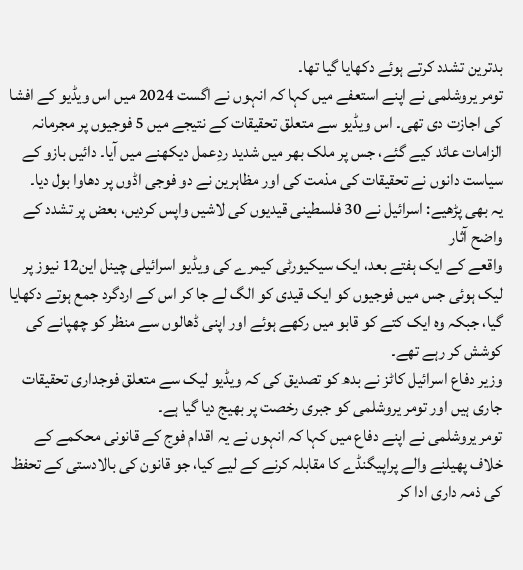بدترین تشدد کرتے ہوئے دکھایا گیا تھا۔
تومر یروشلمی نے اپنے استعفے میں کہا کہ انہوں نے اگست 2024 میں اس ویڈیو کے افشا کی اجازت دی تھی۔ اس ویڈیو سے متعلق تحقیقات کے نتیجے میں 5 فوجیوں پر مجرمانہ الزامات عائد کیے گئے، جس پر ملک بھر میں شدید ردِعمل دیکھنے میں آیا۔ دائیں بازو کے سیاست دانوں نے تحقیقات کی مذمت کی اور مظاہرین نے دو فوجی اڈوں پر دھاوا بول دیا۔
یہ بھی پڑھیے: اسرائیل نے 30 فلسطینی قیدیوں کی لاشیں واپس کردیں، بعض پر تشدد کے واضح آثار
واقعے کے ایک ہفتے بعد، ایک سیکیورٹی کیمرے کی ویڈیو اسرائیلی چینل این12 نیوز پر لیک ہوئی جس میں فوجیوں کو ایک قیدی کو الگ لے جا کر اس کے اردگرد جمع ہوتے دکھایا گیا، جبکہ وہ ایک کتے کو قابو میں رکھے ہوئے اور اپنی ڈھالوں سے منظر کو چھپانے کی کوشش کر رہے تھے۔
وزیر دفاع اسرائیل کاٹز نے بدھ کو تصدیق کی کہ ویڈیو لیک سے متعلق فوجداری تحقیقات جاری ہیں اور تومر یروشلمی کو جبری رخصت پر بھیج دیا گیا ہے۔
تومر یروشلمی نے اپنے دفاع میں کہا کہ انہوں نے یہ اقدام فوج کے قانونی محکمے کے خلاف پھیلنے والے پراپیگنڈے کا مقابلہ کرنے کے لیے کیا، جو قانون کی بالادستی کے تحفظ کی ذمہ داری ادا کر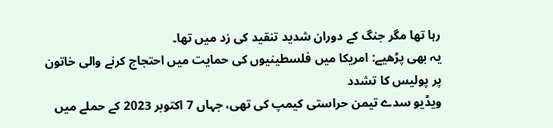رہا تھا مگر جنگ کے دوران شدید تنقید کی زد میں تھا۔
یہ بھی پڑھیے: امریکا میں فلسطینیوں کی حمایت میں احتجاج کرنے والی خاتون پر پولیس کا تشدد
ویڈیو سدے تیمن حراستی کیمپ کی تھی، جہاں 7 اکتوبر 2023 کے حملے میں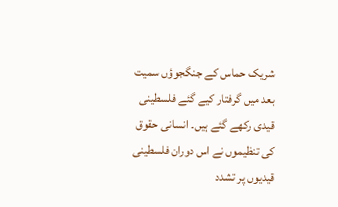شریک حماس کے جنگجوؤں سمیت بعد میں گرفتار کیے گئے فلسطینی قیدی رکھے گئے ہیں۔ انسانی حقوق کی تنظیموں نے اس دوران فلسطینی قیدیوں پر تشدد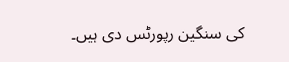کی سنگین رپورٹس دی ہیں۔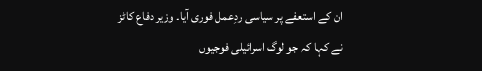ان کے استعفے پر سیاسی ردِعمل فوری آیا۔ وزیر دفاع کاٹز نے کہا کہ جو لوگ اسرائیلی فوجیوں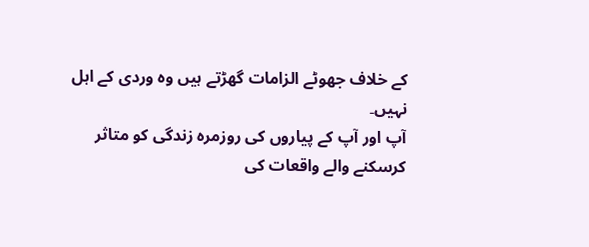کے خلاف جھوٹے الزامات گھڑتے ہیں وہ وردی کے اہل نہیں۔
آپ اور آپ کے پیاروں کی روزمرہ زندگی کو متاثر کرسکنے والے واقعات کی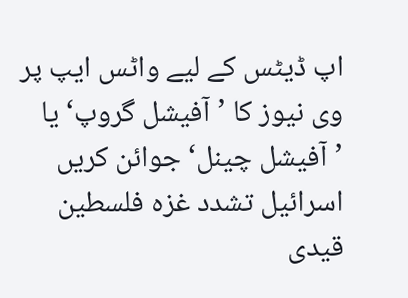اپ ڈیٹس کے لیے واٹس ایپ پر وی نیوز کا ’آفیشل گروپ‘ یا ’آفیشل چینل‘ جوائن کریں
اسرائیل تشدد غزہ فلسطین قیدی